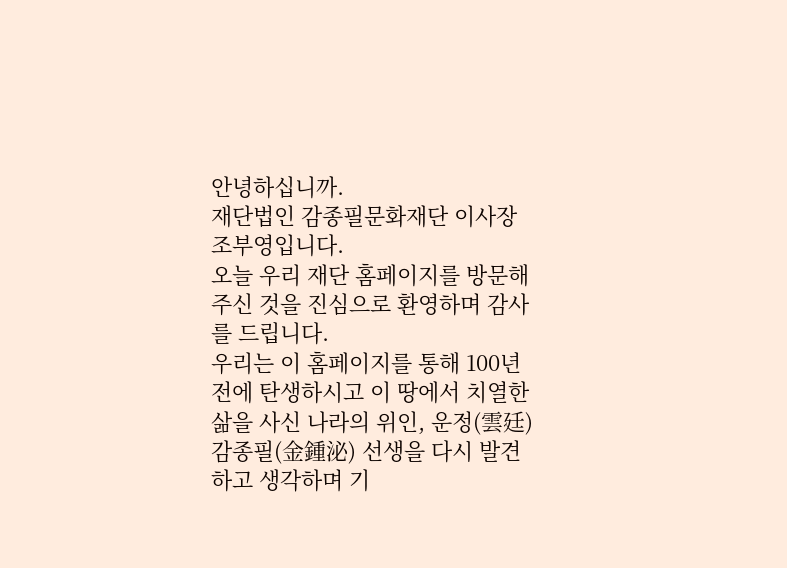안녕하십니까.
재단법인 감종필문화재단 이사장 조부영입니다.
오늘 우리 재단 홈페이지를 방문해 주신 것을 진심으로 환영하며 감사를 드립니다.
우리는 이 홈페이지를 통해 100년전에 탄생하시고 이 땅에서 치열한 삶을 사신 나라의 위인, 운정(雲廷) 감종필(金鍾泌) 선생을 다시 발견하고 생각하며 기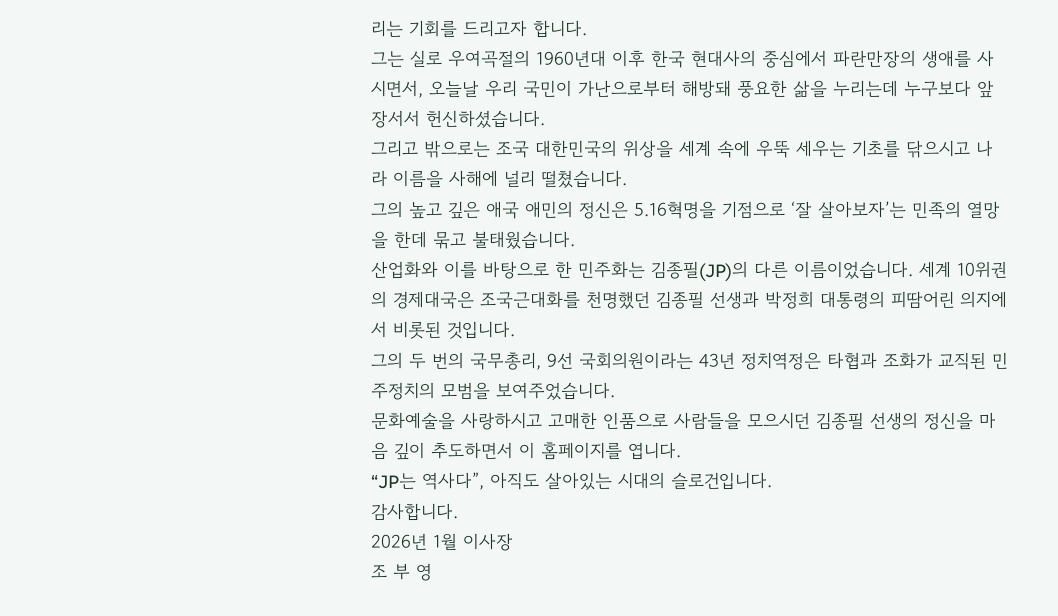리는 기회를 드리고자 합니다.
그는 실로 우여곡절의 1960년대 이후 한국 현대사의 중심에서 파란만장의 생애를 사시면서, 오늘날 우리 국민이 가난으로부터 해방돼 풍요한 삶을 누리는데 누구보다 앞장서서 헌신하셨습니다.
그리고 밖으로는 조국 대한민국의 위상을 세계 속에 우뚝 세우는 기초를 닦으시고 나라 이름을 사해에 널리 떨쳤습니다.
그의 높고 깊은 애국 애민의 정신은 5.16혁명을 기점으로 ‘잘 살아보자’는 민족의 열망을 한데 묶고 불태웠습니다.
산업화와 이를 바탕으로 한 민주화는 김종필(JP)의 다른 이름이었습니다. 세계 10위권의 경제대국은 조국근대화를 천명했던 김종필 선생과 박정희 대통령의 피땀어린 의지에서 비롯된 것입니다.
그의 두 번의 국무총리, 9선 국회의원이라는 43년 정치역정은 타협과 조화가 교직된 민주정치의 모범을 보여주었습니다.
문화예술을 사랑하시고 고매한 인품으로 사람들을 모으시던 김종필 선생의 정신을 마음 깊이 추도하면서 이 홈페이지를 엽니다.
“JP는 역사다”, 아직도 살아있는 시대의 슬로건입니다.
감사합니다.
2026년 1월 이사장
조 부 영